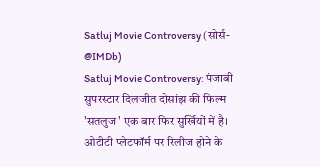Satluj Movie Controversy (सोर्स- @IMDb)
Satluj Movie Controversy: पंजाबी सुपरस्टार दिलजीत दोसांझ की फिल्म 'सतलुज' एक बार फिर सुर्खियों में है। ओटीटी प्लेटफॉर्म पर रिलीज होने के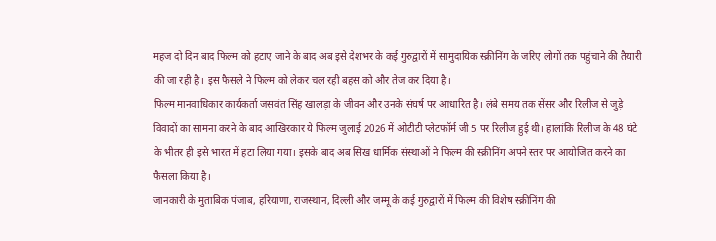महज दो दिन बाद फिल्म को हटाए जाने के बाद अब इसे देशभर के कई गुरुद्वारों में सामुदायिक स्क्रीनिंग के जरिए लोगों तक पहुंचाने की तैयारी की जा रही है। इस फैसले ने फिल्म को लेकर चल रही बहस को और तेज कर दिया है।
फिल्म मानवाधिकार कार्यकर्ता जसवंत सिंह खालड़ा के जीवन और उनके संघर्ष पर आधारित है। लंबे समय तक सेंसर और रिलीज से जुड़े विवादों का सामना करने के बाद आखिरकार ये फिल्म जुलाई 2026 में ओटीटी प्लेटफॉर्म जी 5 पर रिलीज हुई थी। हालांकि रिलीज के 48 घंटे के भीतर ही इसे भारत में हटा लिया गया। इसके बाद अब सिख धार्मिक संस्थाओं ने फिल्म की स्क्रीनिंग अपने स्तर पर आयोजित करने का फैसला किया है।
जानकारी के मुताबिक पंजाब, हरियाणा, राजस्थान, दिल्ली और जम्मू के कई गुरुद्वारों में फिल्म की विशेष स्क्रीनिंग की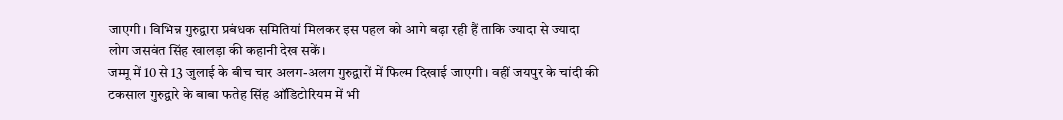जाएगी। विभिन्न गुरुद्वारा प्रबंधक समितियां मिलकर इस पहल को आगे बढ़ा रही हैं ताकि ज्यादा से ज्यादा लोग जसवंत सिंह खालड़ा की कहानी देख सकें।
जम्मू में 10 से 13 जुलाई के बीच चार अलग-अलग गुरुद्वारों में फिल्म दिखाई जाएगी। वहीं जयपुर के चांदी की टकसाल गुरुद्वारे के बाबा फतेह सिंह ऑडिटोरियम में भी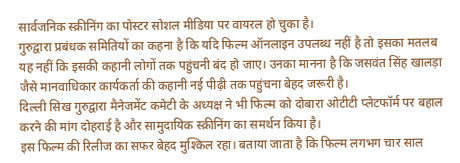सार्वजनिक स्क्रीनिंग का पोस्टर सोशल मीडिया पर वायरल हो चुका है।
गुरुद्वारा प्रबंधक समितियों का कहना है कि यदि फिल्म ऑनलाइन उपलब्ध नहीं है तो इसका मतलब यह नहीं कि इसकी कहानी लोगों तक पहुंचनी बंद हो जाए। उनका मानना है कि जसवंत सिंह खालड़ा जैसे मानवाधिकार कार्यकर्ता की कहानी नई पीढ़ी तक पहुंचना बेहद जरूरी है।
दिल्ली सिख गुरुद्वारा मैनेजमेंट कमेटी के अध्यक्ष ने भी फिल्म को दोबारा ओटीटी प्लेटफॉर्म पर बहाल करने की मांग दोहराई है और सामुदायिक स्क्रीनिंग का समर्थन किया है।
इस फिल्म की रिलीज का सफर बेहद मुश्किल रहा। बताया जाता है कि फिल्म लगभग चार साल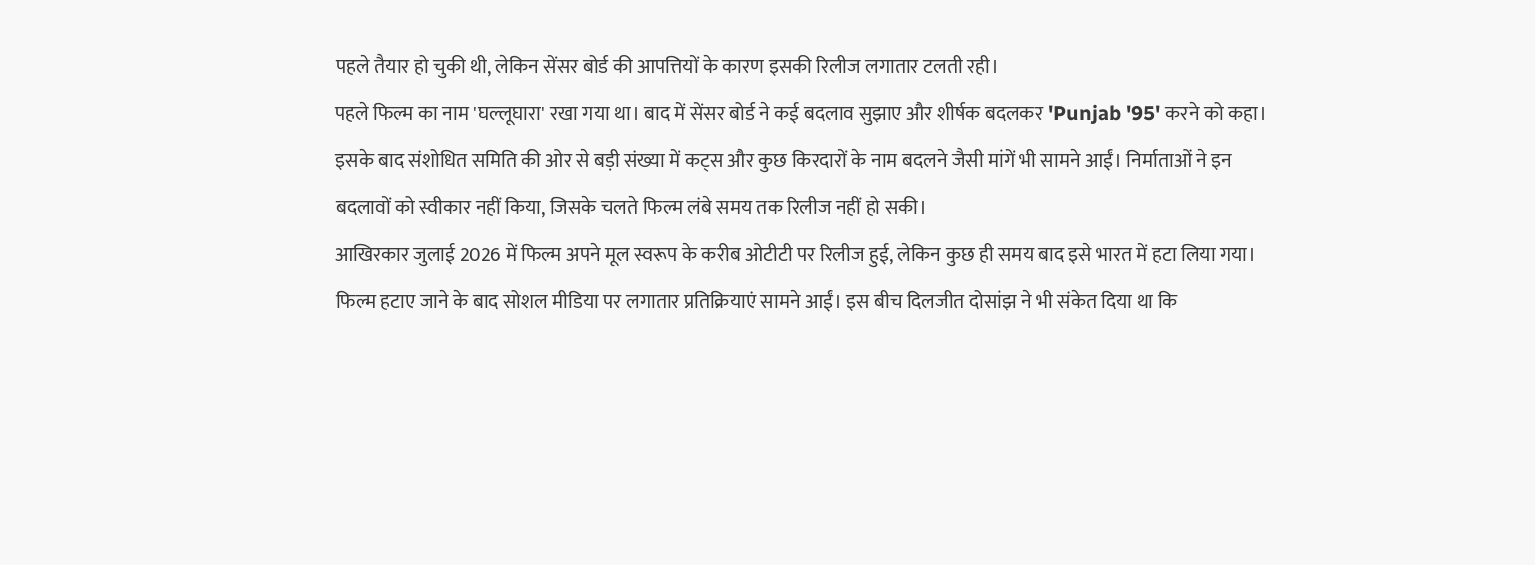पहले तैयार हो चुकी थी, लेकिन सेंसर बोर्ड की आपत्तियों के कारण इसकी रिलीज लगातार टलती रही।
पहले फिल्म का नाम 'घल्लूघारा' रखा गया था। बाद में सेंसर बोर्ड ने कई बदलाव सुझाए और शीर्षक बदलकर 'Punjab '95' करने को कहा। इसके बाद संशोधित समिति की ओर से बड़ी संख्या में कट्स और कुछ किरदारों के नाम बदलने जैसी मांगें भी सामने आईं। निर्माताओं ने इन बदलावों को स्वीकार नहीं किया, जिसके चलते फिल्म लंबे समय तक रिलीज नहीं हो सकी।
आखिरकार जुलाई 2026 में फिल्म अपने मूल स्वरूप के करीब ओटीटी पर रिलीज हुई, लेकिन कुछ ही समय बाद इसे भारत में हटा लिया गया।
फिल्म हटाए जाने के बाद सोशल मीडिया पर लगातार प्रतिक्रियाएं सामने आईं। इस बीच दिलजीत दोसांझ ने भी संकेत दिया था कि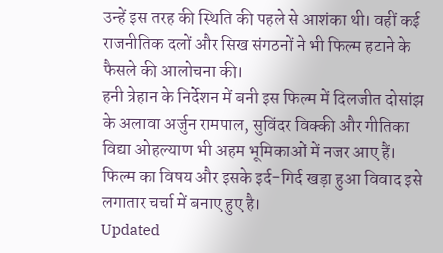उन्हें इस तरह की स्थिति की पहले से आशंका थी। वहीं कई राजनीतिक दलों और सिख संगठनों ने भी फिल्म हटाने के फैसले की आलोचना की।
हनी त्रेहान के निर्देशन में बनी इस फिल्म में दिलजीत दोसांझ के अलावा अर्जुन रामपाल, सुविंदर विक्की और गीतिका विद्या ओहल्याण भी अहम भूमिकाओं में नजर आए हैं। फिल्म का विषय और इसके इर्द-गिर्द खड़ा हुआ विवाद इसे लगातार चर्चा में बनाए हुए है।
Updated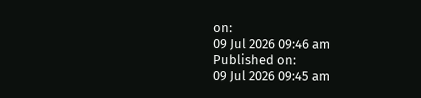on:
09 Jul 2026 09:46 am
Published on:
09 Jul 2026 09:45 am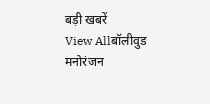बड़ी खबरें
View Allबॉलीवुड
मनोरंजन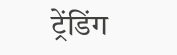ट्रेंडिंग